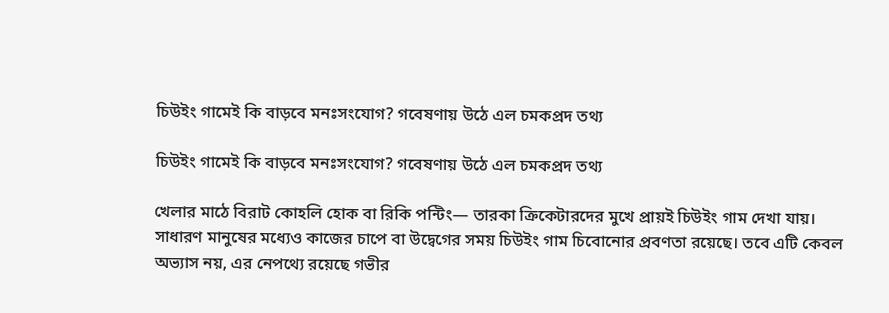চিউইং গামেই কি বাড়বে মনঃসংযোগ? গবেষণায় উঠে এল চমকপ্রদ তথ্য

চিউইং গামেই কি বাড়বে মনঃসংযোগ? গবেষণায় উঠে এল চমকপ্রদ তথ্য

খেলার মাঠে বিরাট কোহলি হোক বা রিকি পন্টিং— তারকা ক্রিকেটারদের মুখে প্রায়ই চিউইং গাম দেখা যায়। সাধারণ মানুষের মধ্যেও কাজের চাপে বা উদ্বেগের সময় চিউইং গাম চিবোনোর প্রবণতা রয়েছে। তবে এটি কেবল অভ্যাস নয়, এর নেপথ্যে রয়েছে গভীর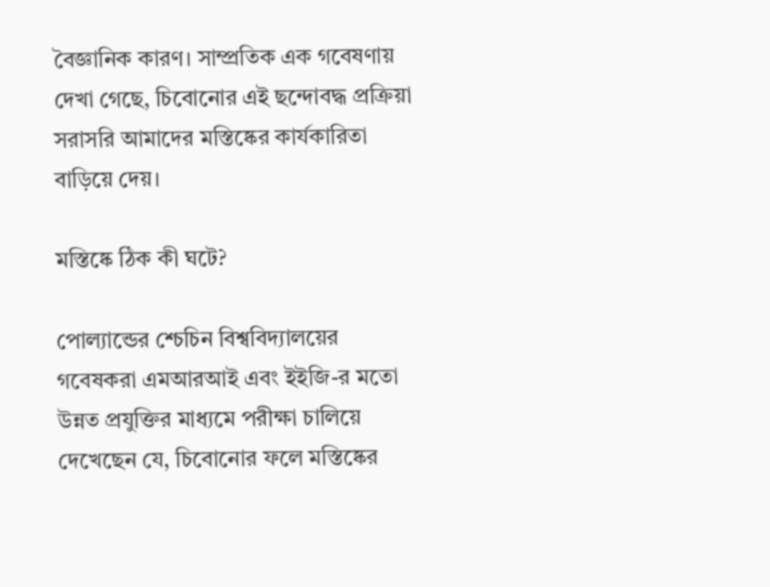বৈজ্ঞানিক কারণ। সাম্প্রতিক এক গবেষণায় দেখা গেছে, চিবোনোর এই ছন্দোবদ্ধ প্রক্রিয়া সরাসরি আমাদের মস্তিষ্কের কার্যকারিতা বাড়িয়ে দেয়।

মস্তিষ্কে ঠিক কী ঘটে?

পোল্যান্ডের শ্চেচিন বিশ্ববিদ্যালয়ের গবেষকরা এমআরআই এবং ইইজি-র মতো উন্নত প্রযুক্তির মাধ্যমে পরীক্ষা চালিয়ে দেখেছেন যে, চিবোনোর ফলে মস্তিষ্কের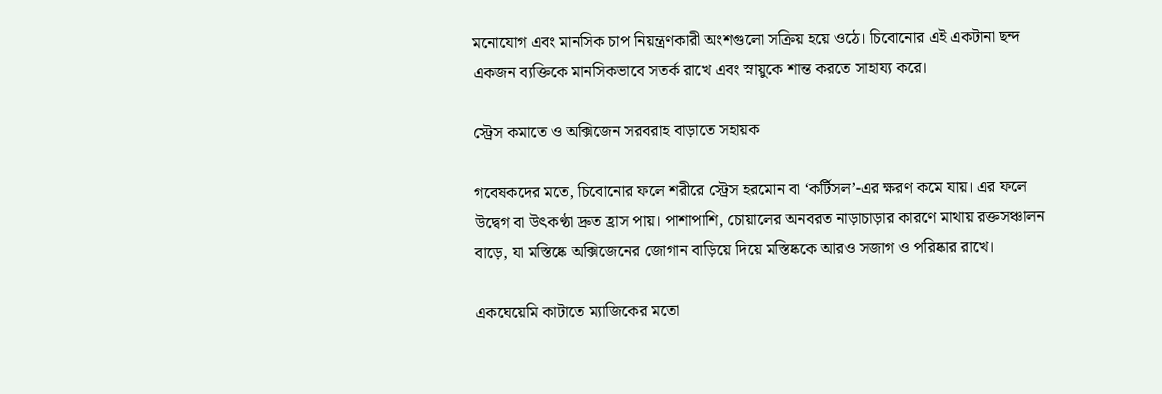মনোযোগ এবং মানসিক চাপ নিয়ন্ত্রণকারী অংশগুলো সক্রিয় হয়ে ওঠে। চিবোনোর এই একটানা ছন্দ একজন ব্যক্তিকে মানসিকভাবে সতর্ক রাখে এবং স্নায়ুকে শান্ত করতে সাহায্য করে।

স্ট্রেস কমাতে ও অক্সিজেন সরবরাহ বাড়াতে সহায়ক

গবেষকদের মতে, চিবোনোর ফলে শরীরে স্ট্রেস হরমোন বা ‘কর্টিসল’-এর ক্ষরণ কমে যায়। এর ফলে উদ্বেগ বা উৎকণ্ঠা দ্রুত হ্রাস পায়। পাশাপাশি, চোয়ালের অনবরত নাড়াচাড়ার কারণে মাথায় রক্তসঞ্চালন বাড়ে, যা মস্তিষ্কে অক্সিজেনের জোগান বাড়িয়ে দিয়ে মস্তিষ্ককে আরও সজাগ ও পরিষ্কার রাখে।

একঘেয়েমি কাটাতে ম্যাজিকের মতো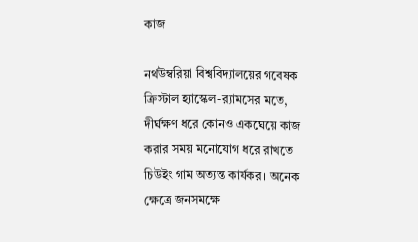কাজ

নর্থউম্বরিয়া বিশ্ববিদ্যালয়ের গবেষক ক্রিস্টাল হ্যাস্কেল-র‍্যামসের মতে, দীর্ঘক্ষণ ধরে কোনও একঘেয়ে কাজ করার সময় মনোযোগ ধরে রাখতে চিউইং গাম অত্যন্ত কার্যকর। অনেক ক্ষেত্রে জনসমক্ষে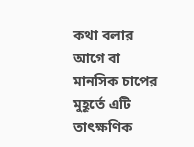কথা বলার আগে বা মানসিক চাপের মুহূর্তে এটি তাৎক্ষণিক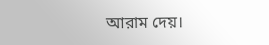আরাম দেয়।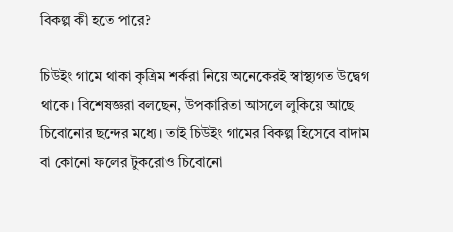বিকল্প কী হতে পারে?

চিউইং গামে থাকা কৃত্রিম শর্করা নিয়ে অনেকেরই স্বাস্থ্যগত উদ্বেগ থাকে। বিশেষজ্ঞরা বলছেন, উপকারিতা আসলে লুকিয়ে আছে চিবোনোর ছন্দের মধ্যে। তাই চিউইং গামের বিকল্প হিসেবে বাদাম বা কোনো ফলের টুকরোও চিবোনো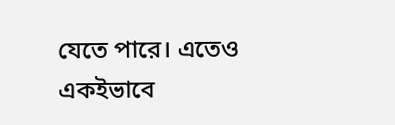যেতে পারে। এতেও একইভাবে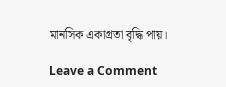মানসিক একাগ্রতা বৃদ্ধি পায়।

Leave a Comment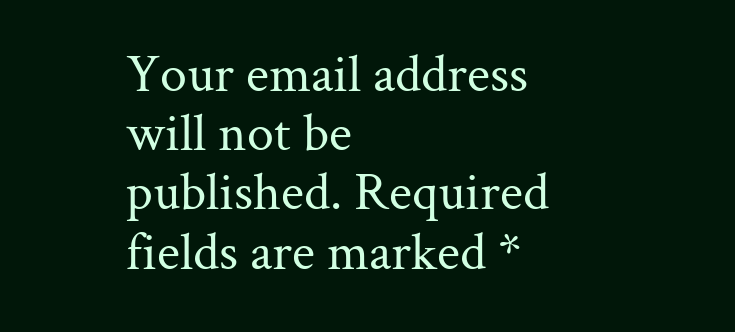Your email address will not be published. Required fields are marked *